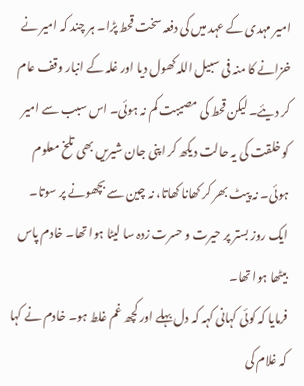امیر مہدی کے عہد میں کی دفعہ سخت قحط پڑا۔ ہر چند کہ امیر نے خزانے کا منہ فی سبیل اللہ کھول دیا اور غلہ کے انبار وقف عام کر دیئے۔ لیکن قحط کی مصیبت کم نہ ہوئی۔ اس سبب سے امیر کو خلقت کی یہ حالت دیکھ کر اپنی جان شیریں بھی تلخ معلوم ہوئی۔ نہ پیٹ بھر کر کھانا کھاتا، نہ چین سے بچھونے پر سوتا۔ ایک روز بستر پر حیرت و حسرت زدہ سا لیٹا ہوا تھا۔ خادم پاس بیٹھا ہوا تھا۔
فرمایا کہ کوئی کہانی کہہ کہ دل بہلے اور کچھ غم غلط ہو۔ خادم نے کہا کہ غلام کی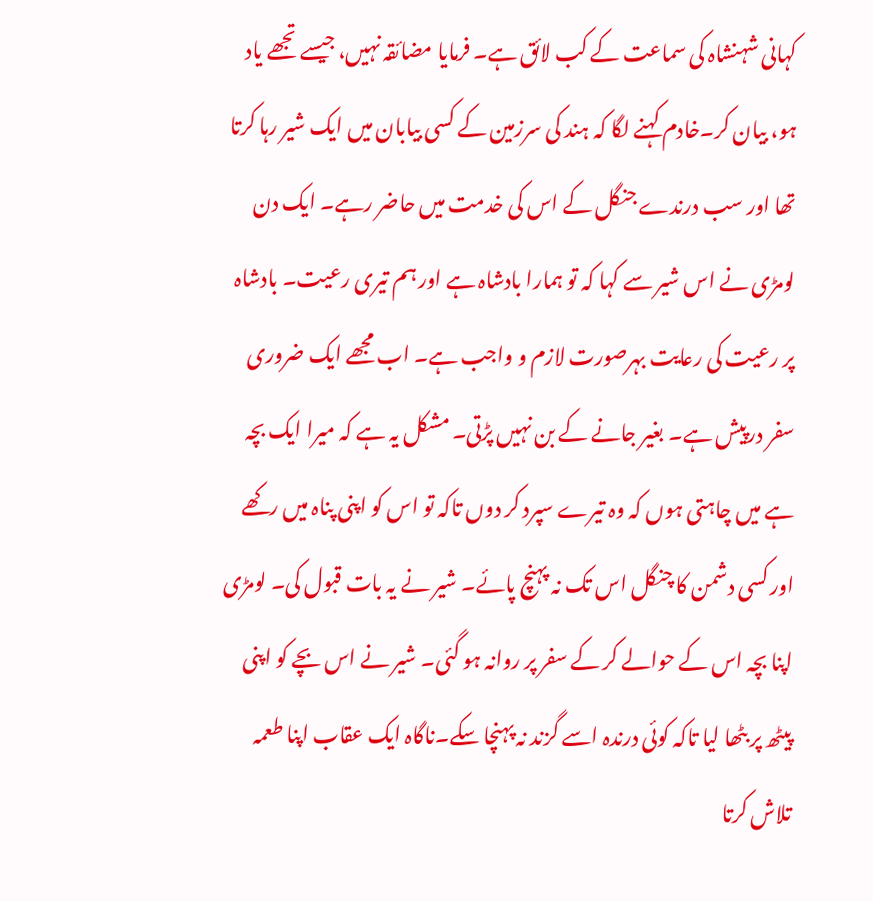کہانی شہنشاہ کی سماعت کے کب لائق ہے۔ فرمایا مضائقہ نہیں، جیسے تجھے یاد ہو، بیان کر۔خادم کہنے لگا کہ ہند کی سرزمین کے کسی بیابان میں ایک شیر رہا کرتا تھا اور سب درندے جنگل کے اس کی خدمت میں حاضر رہے۔ ایک دن لومڑی نے اس شیر سے کہا کہ تو ہمارا بادشاہ ہے اور ہم تیری رعیت۔ بادشاہ پر رعیت کی رعایت بہرصورت لازم و واجب ہے۔ اب مجھے ایک ضروری سفر درپیش ہے۔ بغیر جانے کے بن نہیں پڑتی۔ مشکل یہ ہے کہ میرا ایک بچہ ہے میں چاہتی ہوں کہ وہ تیرے سپرد کر دوں تاکہ تو اس کو اپنی پناہ میں رکھے اور کسی دشمن کا چنگل اس تک نہ پہنچ پائے۔ شیر نے یہ بات قبول کی۔ لومڑی اپنا بچہ اس کے حوالے کر کے سفر پر روانہ ہو گئی۔ شیر نے اس بچے کو اپنی پیٹھ پر بٹھا لیا تاکہ کوئی درندہ اسے گزند نہ پہنچا سکے۔ناگاہ ایک عقاب اپنا طعمہ تلاش کرتا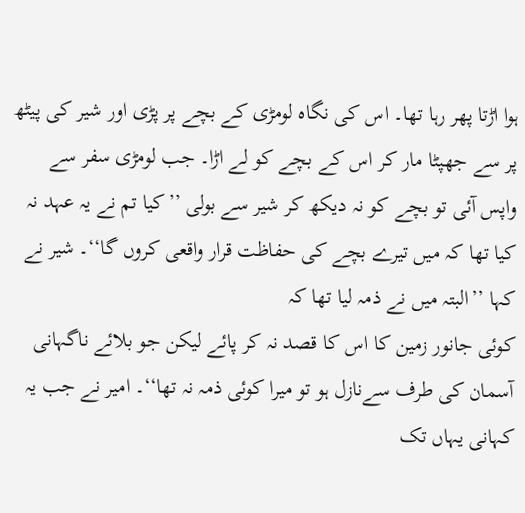ہوا اڑتا پھر رہا تھا۔ اس کی نگاہ لومڑی کے بچے پر پڑی اور شیر کی پیٹھ پر سے جھپٹا مار کر اس کے بچے کو لے اڑا۔ جب لومڑی سفر سے واپس آئی تو بچے کو نہ دیکھ کر شیر سے بولی ’’کیا تم نے یہ عہد نہ کیا تھا کہ میں تیرے بچے کی حفاظت قرار واقعی کروں گا‘‘۔ شیر نے کہا ’’البتہ میں نے ذمہ لیا تھا کہ
کوئی جانور زمین کا اس کا قصد نہ کر پائے لیکن جو بلائے ناگہانی آسمان کی طرف سےنازل ہو تو میرا کوئی ذمہ نہ تھا‘‘۔ امیر نے جب یہ کہانی یہاں تک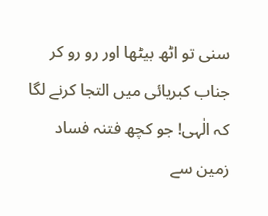سنی تو اٹھ بیٹھا اور رو رو کر جناب کبریائی میں التجا کرنے لگا کہ الٰہی! جو کچھ فتنہ فساد زمین سے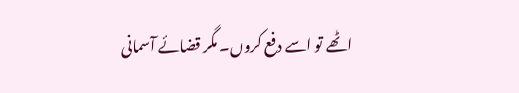اٹھے تو اسے دفع کروں۔ مگر قضائے آسمانی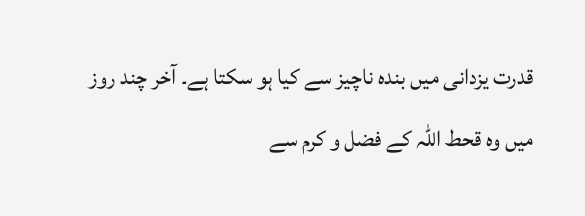قدرت یزدانی میں بندہ ناچیز سے کیا ہو سکتا ہے۔ آخر چند روز میں وہ قحط اللہ کے فضل و کرم سے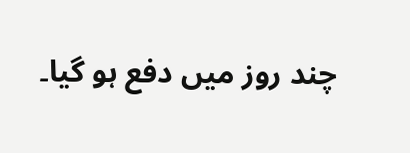چند روز میں دفع ہو گیا۔